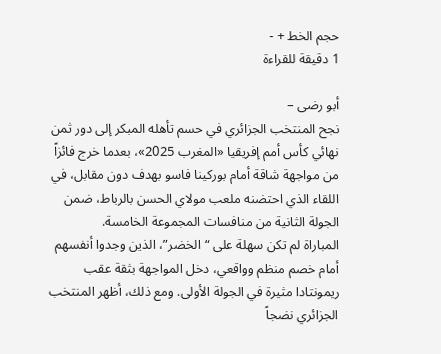حجم الخط + -
1 دقيقة للقراءة

أبو رضى –
نجح المنتخب الجزائري في حسم تأهله المبكر إلى دور ثمن نهائي كأس أمم إفريقيا «المغرب 2025»، بعدما خرج فائزاً من مواجهة شاقة أمام بوركينا فاسو بهدف دون مقابل، في اللقاء الذي احتضنه ملعب مولاي الحسن بالرباط، ضمن الجولة الثانية من منافسات المجموعة الخامسة.
المباراة لم تكن سهلة على “الخضر”، الذين وجدوا أنفسهم أمام خصم منظم وواقعي، دخل المواجهة بثقة عقب ريمونتادا مثيرة في الجولة الأولى. ومع ذلك، أظهر المنتخب الجزائري نضجاً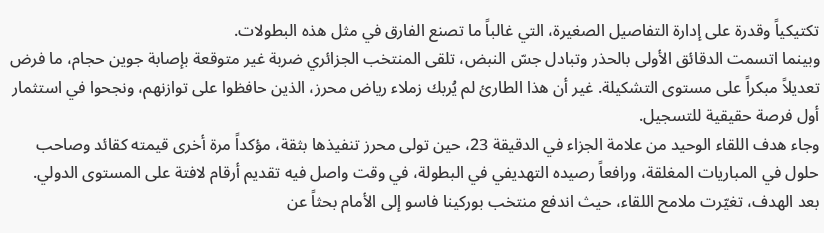تكتيكياً وقدرة على إدارة التفاصيل الصغيرة، التي غالباً ما تصنع الفارق في مثل هذه البطولات.
وبينما اتسمت الدقائق الأولى بالحذر وتبادل جسّ النبض، تلقى المنتخب الجزائري ضربة غير متوقعة بإصابة جوين حجام، ما فرض تعديلاً مبكراً على مستوى التشكيلة. غير أن هذا الطارئ لم يُربك زملاء رياض محرز، الذين حافظوا على توازنهم، ونجحوا في استثمار أول فرصة حقيقية للتسجيل.
وجاء هدف اللقاء الوحيد من علامة الجزاء في الدقيقة 23، حين تولى محرز تنفيذها بثقة، مؤكداً مرة أخرى قيمته كقائد وصاحب حلول في المباريات المغلقة، ورافعاً رصيده التهديفي في البطولة، في وقت واصل فيه تقديم أرقام لافتة على المستوى الدولي.
بعد الهدف، تغيّرت ملامح اللقاء، حيث اندفع منتخب بوركينا فاسو إلى الأمام بحثاً عن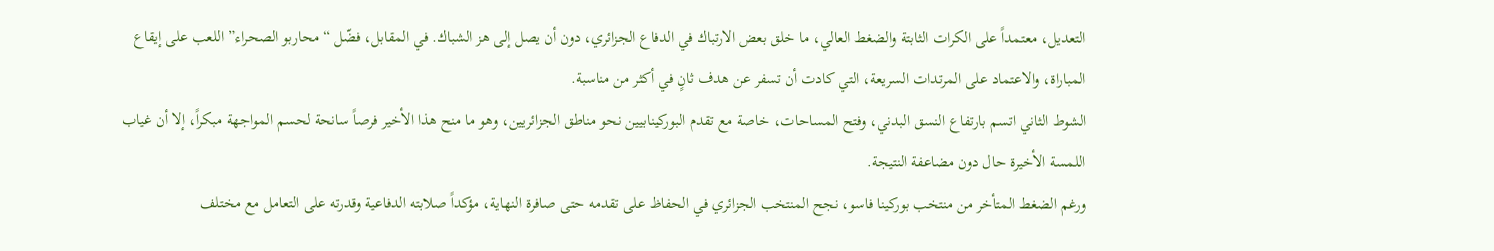التعديل، معتمداً على الكرات الثابتة والضغط العالي، ما خلق بعض الارتباك في الدفاع الجزائري، دون أن يصل إلى هز الشباك. في المقابل، فضّل “محاربو الصحراء” اللعب على إيقاع المباراة، والاعتماد على المرتدات السريعة، التي كادت أن تسفر عن هدف ثانٍ في أكثر من مناسبة.
الشوط الثاني اتسم بارتفاع النسق البدني، وفتح المساحات، خاصة مع تقدم البوركينابيين نحو مناطق الجزائريين، وهو ما منح هذا الأخير فرصاً سانحة لحسم المواجهة مبكراً، إلا أن غياب اللمسة الأخيرة حال دون مضاعفة النتيجة.
ورغم الضغط المتأخر من منتخب بوركينا فاسو، نجح المنتخب الجزائري في الحفاظ على تقدمه حتى صافرة النهاية، مؤكداً صلابته الدفاعية وقدرته على التعامل مع مختلف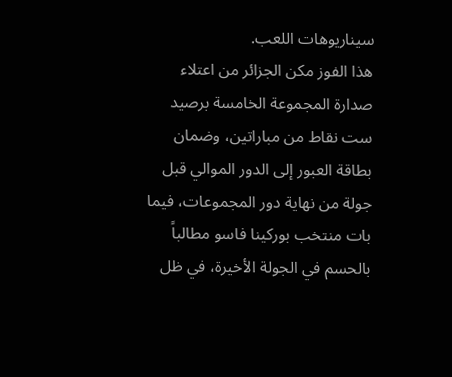سيناريوهات اللعب.
هذا الفوز مكن الجزائر من اعتلاء صدارة المجموعة الخامسة برصيد ست نقاط من مباراتين، وضمان بطاقة العبور إلى الدور الموالي قبل جولة من نهاية دور المجموعات، فيما بات منتخب بوركينا فاسو مطالباً بالحسم في الجولة الأخيرة، في ظل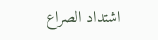اشتداد الصراع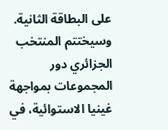على البطاقة الثانية.
وسيختتم المنتخب الجزائري دور المجموعات بمواجهة غينيا الاستوائية، في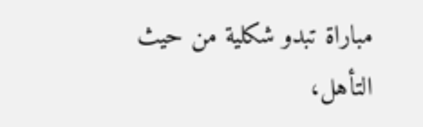مباراة تبدو شكلية من حيث التأهل،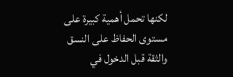لكنها تحمل أهمية كبيرة على مستوى الحفاظ على النسق والثقة قبل الدخول في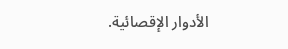الأدوار الإقصائية.